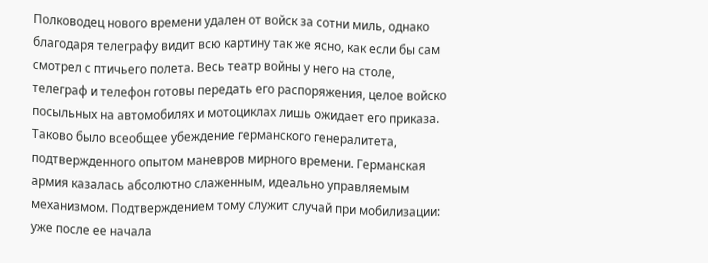Полководец нового времени удален от войск за сотни миль, однако благодаря телеграфу видит всю картину так же ясно, как если бы сам смотрел с птичьего полета. Весь театр войны у него на столе, телеграф и телефон готовы передать его распоряжения, целое войско посыльных на автомобилях и мотоциклах лишь ожидает его приказа. Таково было всеобщее убеждение германского генералитета, подтвержденного опытом маневров мирного времени. Германская армия казалась абсолютно слаженным, идеально управляемым механизмом. Подтверждением тому служит случай при мобилизации: уже после ее начала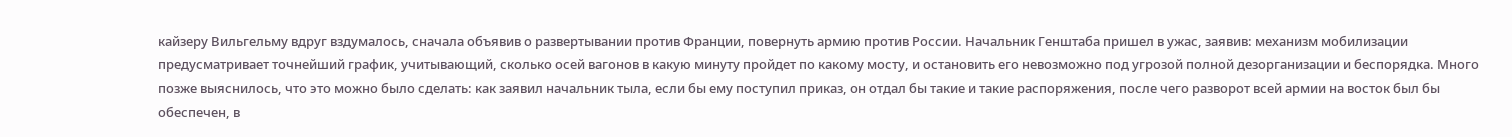кайзеру Вильгельму вдруг вздумалось, сначала объявив о развертывании против Франции, повернуть армию против России. Начальник Генштаба пришел в ужас, заявив: механизм мобилизации предусматривает точнейший график, учитывающий, сколько осей вагонов в какую минуту пройдет по какому мосту, и остановить его невозможно под угрозой полной дезорганизации и беспорядка. Много позже выяснилось, что это можно было сделать: как заявил начальник тыла, если бы ему поступил приказ, он отдал бы такие и такие распоряжения, после чего разворот всей армии на восток был бы обеспечен, в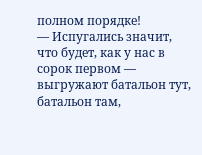полном порядке!
— Испугались значит, что будет, как у нас в сорок первом — выгружают батальон тут, батальон там,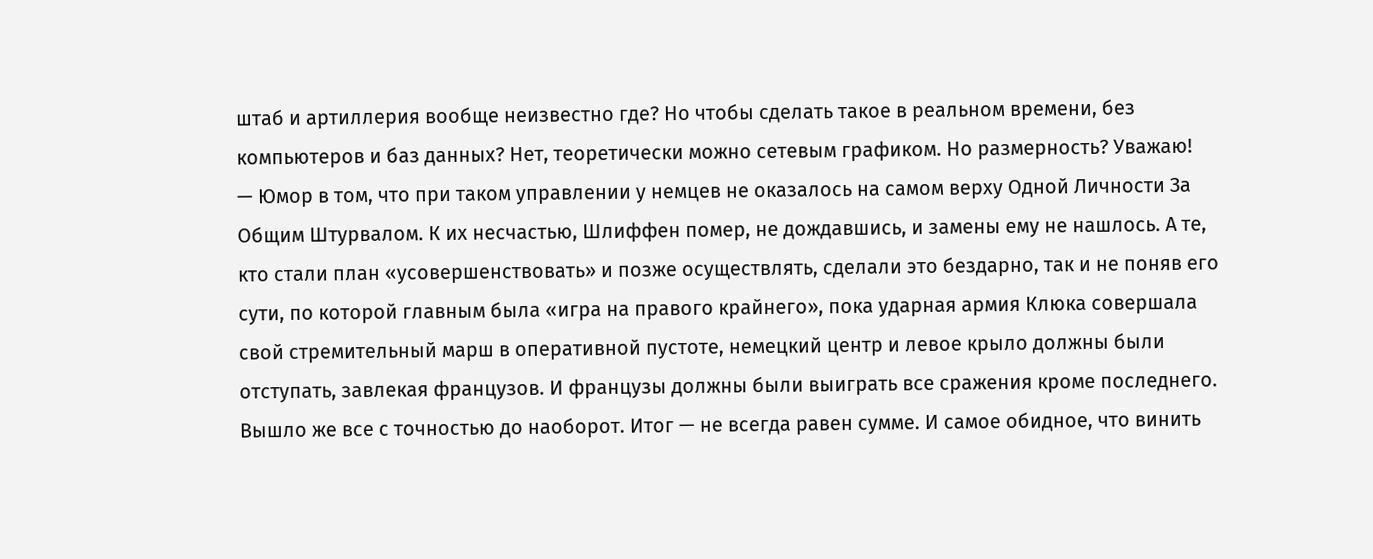штаб и артиллерия вообще неизвестно где? Но чтобы сделать такое в реальном времени, без компьютеров и баз данных? Нет, теоретически можно сетевым графиком. Но размерность? Уважаю!
— Юмор в том, что при таком управлении у немцев не оказалось на самом верху Одной Личности За Общим Штурвалом. К их несчастью, Шлиффен помер, не дождавшись, и замены ему не нашлось. А те, кто стали план «усовершенствовать» и позже осуществлять, сделали это бездарно, так и не поняв его сути, по которой главным была «игра на правого крайнего», пока ударная армия Клюка совершала свой стремительный марш в оперативной пустоте, немецкий центр и левое крыло должны были отступать, завлекая французов. И французы должны были выиграть все сражения кроме последнего. Вышло же все с точностью до наоборот. Итог — не всегда равен сумме. И самое обидное, что винить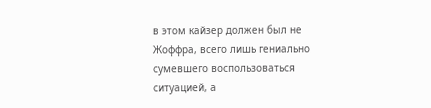в этом кайзер должен был не Жоффра, всего лишь гениально сумевшего воспользоваться ситуацией, а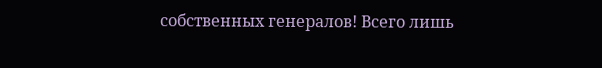собственных генералов! Всего лишь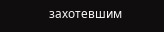захотевшим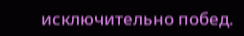исключительно побед.